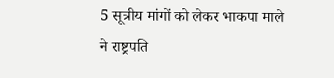5 सूत्रीय मांगों को लेकर भाकपा माले ने राष्ट्रपति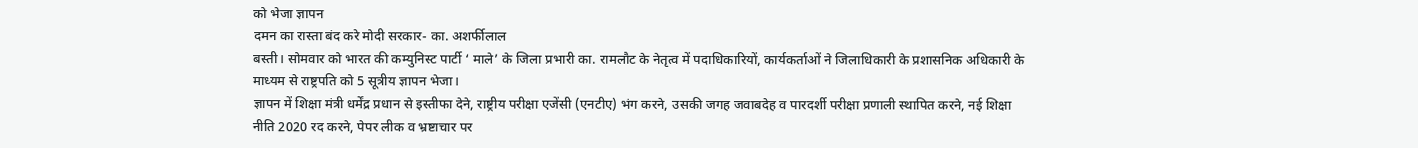को भेजा ज्ञापन
दमन का रास्ता बंद करे मोदी सरकार- का. अशर्फीलाल
बस्ती। सोमवार को भारत की कम्युनिस्ट पार्टी ‘ माले’ के जिला प्रभारी का. रामलौट के नेतृत्व में पदाधिकारियों, कार्यकर्ताओं ने जिलाधिकारी के प्रशासनिक अधिकारी के माध्यम से राष्ट्रपति को 5 सूत्रीय ज्ञापन भेजा।
ज्ञापन में शिक्षा मंत्री धर्मेंद्र प्रधान से इस्तीफा देने, राष्ट्रीय परीक्षा एजेंसी (एनटीए) भंग करने, उसकी जगह जवाबदेह व पारदर्शी परीक्षा प्रणाली स्थापित करने, नई शिक्षा नीति 2020 रद करने, पेपर लीक व भ्रष्टाचार पर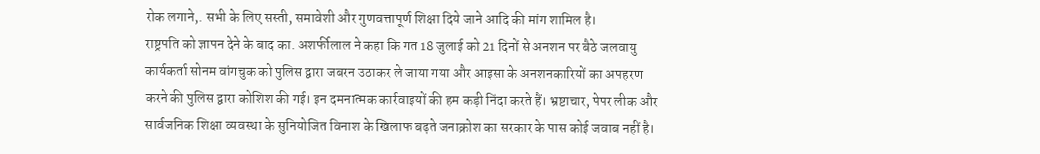रोक लगाने,. सभी के लिए सस्ती, समावेशी और गुणवत्तापूर्ण शिक्षा दिये जाने आदि की मांग शामिल है।
राष्ट्रपति को ज्ञापन देने के बाद का. अशर्फीलाल ने कहा कि गत 18 जुलाई को 21 दिनों से अनशन पर बैठे जलवायु कार्यकर्ता सोनम वांगचुक को पुलिस द्वारा जबरन उठाकर ले जाया गया और आइसा के अनशनकारियों का अपहरण करने की पुलिस द्वारा कोशिश की गई। इन दमनात्मक कार्रवाइयों की हम कड़ी निंदा करते हैं। भ्रष्टाचार, पेपर लीक और सार्वजनिक शिक्षा व्यवस्था के सुनियोजित विनाश के खिलाफ बढ़ते जनाक्रोश का सरकार के पास कोई जवाब नहीं है।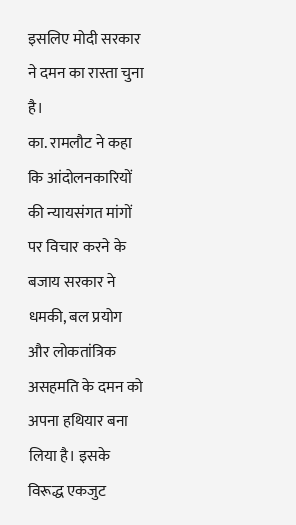इसलिए मोदी सरकार ने दमन का रास्ता चुना है।
का. रामलौट ने कहा कि आंदोलनकारियों की न्यायसंगत मांगों पर विचार करने के बजाय सरकार ने धमकी, बल प्रयोग और लोकतांत्रिक असहमति के दमन को अपना हथियार बना लिया है। इसके विरूद्ध एकजुट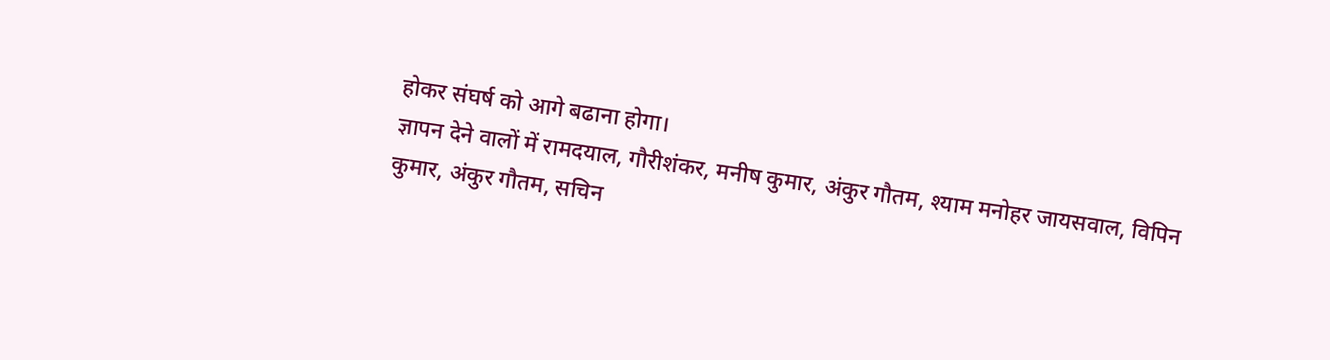होकर संघर्ष को आगे बढाना होगा।
ज्ञापन देने वालों में रामदयाल, गौरीशंकर, मनीष कुमार, अंकुर गौतम, श्याम मनोहर जायसवाल, विपिन कुमार, अंकुर गौतम, सचिन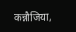कन्नौजिया,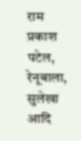राम प्रकाश पटेल, रेनूबाला, सुलेखा आदि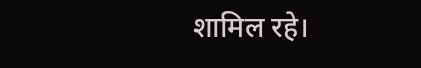शामिल रहे।